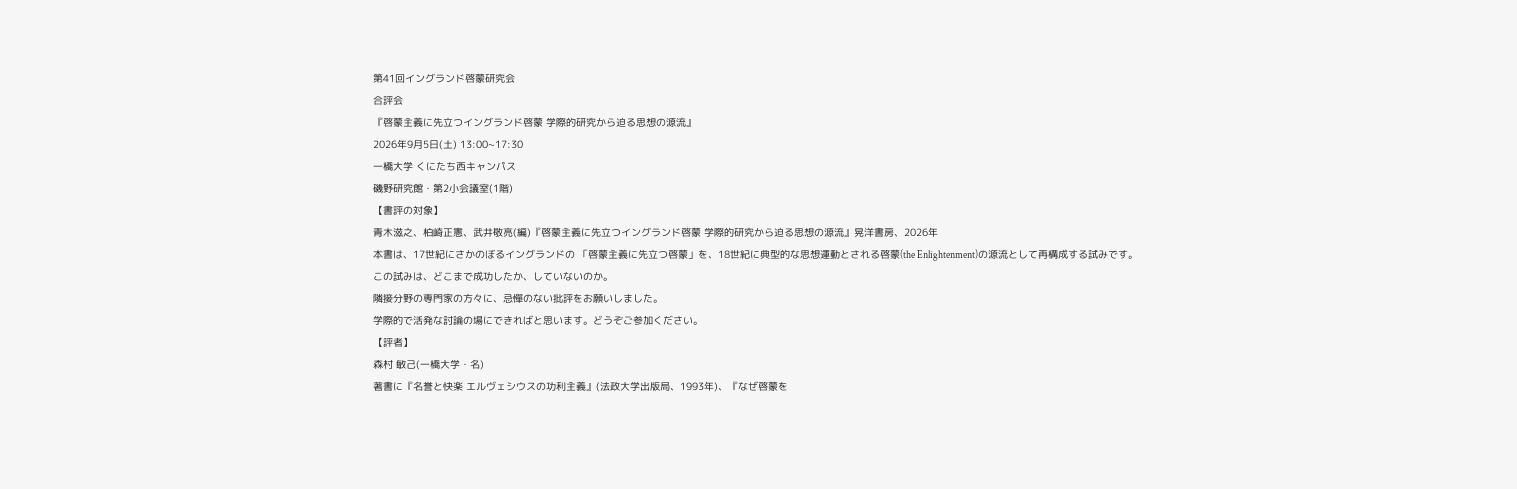第41回イングランド啓蒙研究会
合評会
『啓蒙主義に先立つイングランド啓蒙 学際的研究から迫る思想の源流』
2026年9月5日(土) 13:00~17:30
一橋大学 くにたち西キャンパス
磯野研究館・第2小会議室(1階)
【書評の対象】
青木滋之、柏崎正憲、武井敬亮(編)『啓蒙主義に先立つイングランド啓蒙 学際的研究から迫る思想の源流』晃洋書房、2026年
本書は、17世紀にさかのぼるイングランドの 「啓蒙主義に先立つ啓蒙」を、18世紀に典型的な思想運動とされる啓蒙(the Enlightenment)の源流として再構成する試みです。
この試みは、どこまで成功したか、していないのか。
隣接分野の専門家の方々に、忌憚のない批評をお願いしました。
学際的で活発な討論の場にできればと思います。どうぞご参加ください。
【評者】
森村 敏己(一橋大学・名)
著書に『名誉と快楽 エルヴェシウスの功利主義』(法政大学出版局、1993年)、『なぜ啓蒙を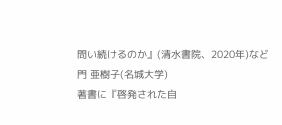問い続けるのか』(清水書院、2020年)など
門 亜樹子(名城大学)
著書に『啓発された自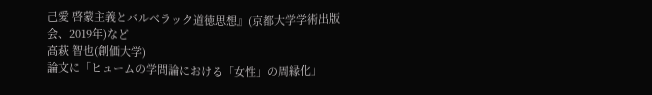己愛 啓蒙主義とバルベラック道徳思想』(京都大学学術出版会、2019年)など
高萩 智也(創価大学)
論文に「ヒュームの学問論における「女性」の周縁化」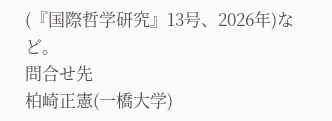(『国際哲学研究』13号、2026年)など。
問合せ先
柏崎正憲(一橋大学)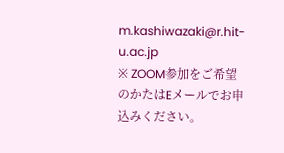m.kashiwazaki@r.hit-u.ac.jp
※ ZOOM参加をご希望のかたはEメールでお申込みください。